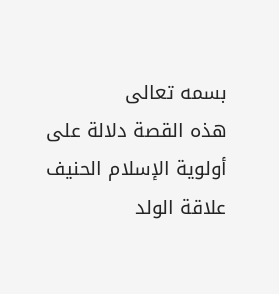بسمه تعالى
هذه القصة دلالة على أولوية الإسلام الحنيف علاقة الولد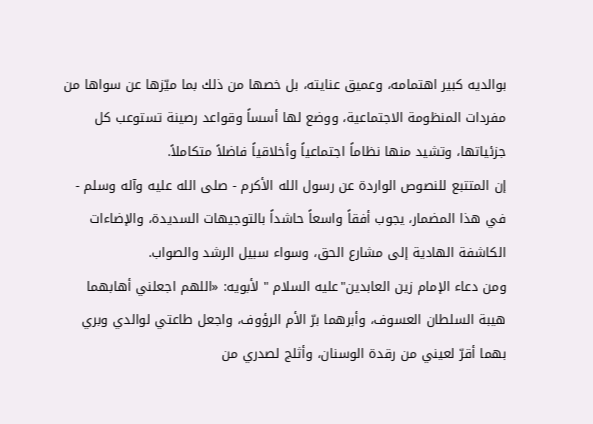بوالديه كبير اهتمامه، وعميق عنايته، بل خصها من ذلك بما ميّزها عن سواها من مفردات المنظومة الاجتماعية، ووضع لها أسساً وقواعد رصينة تستوعب كل جزئياتها، وتشيد منها نظاماً اجتماعياً وأخلاقياً فاضلاً متكاملاً.
إن المتتبع للنصوص الواردة عن رسول الله الأكرم - صلى الله عليه وآله وسلم - في هذا المضمار، يجوب أفقاً واسعاً حاشداً بالتوجيهات السديدة، والإضاءات الكاشفة الهادية إلى مشارع الحق، وسواء سبيل الرشد والصواب.
ومن دعاء الإمام زين العابدين"عليه السلام " لأبويه: «اللهم اجعلني أهابهما هيبة السلطان العسوف، وأبرهما برّ الأم الرؤوف، واجعل طاعتي لوالدي وبري بهما أقرّ لعيني من رقدة الوسنان، وأثلج لصدري من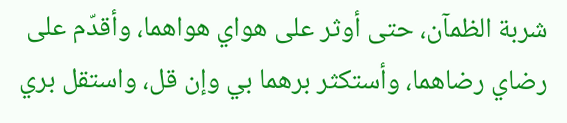شربة الظمآن، حتى أوثر على هواي هواهما، وأقدّم على رضاي رضاهما، وأستكثر برهما بي وإن قل، واستقل بري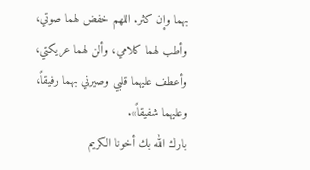بهما وإن كثر. اللهم خفض لهما صوتي، وأطب لهما كلامي، وألن لهما عريكتي، وأعطف عليهما قلبي وصيرني بهما رفيقاً، وعليهما شفيقاً».
بارك الله بك أخونا الكريم